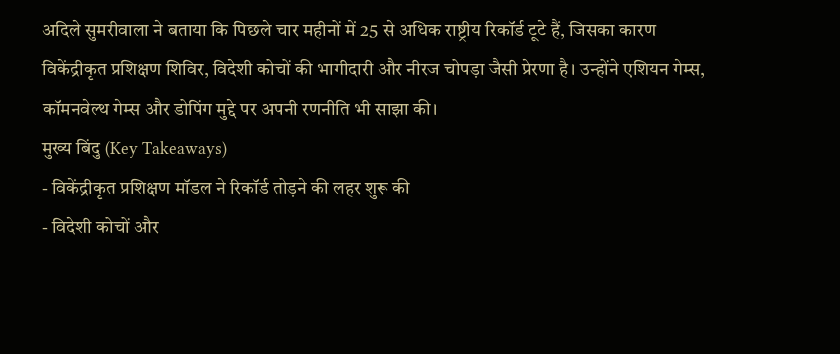अदिले सुमरीवाला ने बताया कि पिछले चार महीनों में 25 से अधिक राष्ट्रीय रिकॉर्ड टूटे हैं, जिसका कारण विकेंद्रीकृत प्रशिक्षण शिविर, विदेशी कोचों की भागीदारी और नीरज चोपड़ा जैसी प्रेरणा है। उन्होंने एशियन गेम्स, कॉमनवेल्थ गेम्स और डोपिंग मुद्दे पर अपनी रणनीति भी साझा की।
मुख्य बिंदु (Key Takeaways)
- विकेंद्रीकृत प्रशिक्षण मॉडल ने रिकॉर्ड तोड़ने की लहर शुरू की
- विदेशी कोचों और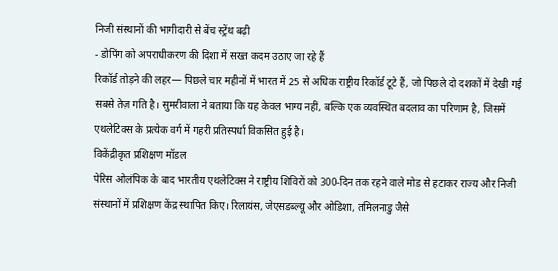निजी संस्थानों की भागीदारी से बेंच स्ट्रेंथ बढ़ी
- डोपिंग को अपराधीकरण की दिशा में सख्त कदम उठाए जा रहे हैं
रिकॉर्ड तोड़ने की लहर— पिछले चार महीनों में भारत में 25 से अधिक राष्ट्रीय रिकॉर्ड टूटे हैं, जो पिछले दो दशकों में देखी गई सबसे तेज़ गति है। सुमरीवाला ने बताया कि यह केवल भाग्य नहीं, बल्कि एक व्यवस्थित बदलाव का परिणाम है, जिसमें एथलेटिक्स के प्रत्येक वर्ग में गहरी प्रतिस्पर्धा विकसित हुई है।
विकेंद्रीकृत प्रशिक्षण मॉडल
पेरिस ओलंपिक के बाद भारतीय एथलेटिक्स ने राष्ट्रीय शिविरों को 300‑दिन तक रहने वाले मोड से हटाकर राज्य और निजी संस्थानों में प्रशिक्षण केंद्र स्थापित किए। रिलायंस, जेएसडब्ल्यू और ओडिशा, तमिलनाडु जैसे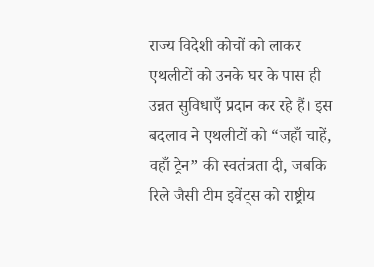राज्य विदेशी कोचों को लाकर एथलीटों को उनके घर के पास ही उन्नत सुविधाएँ प्रदान कर रहे हैं। इस बदलाव ने एथलीटों को “जहाँ चाहें, वहाँ ट्रेन” की स्वतंत्रता दी, जबकि रिले जैसी टीम इवेंट्स को राष्ट्रीय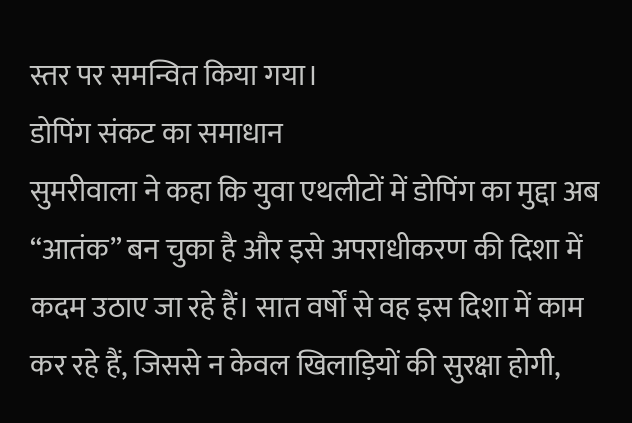स्तर पर समन्वित किया गया।
डोपिंग संकट का समाधान
सुमरीवाला ने कहा कि युवा एथलीटों में डोपिंग का मुद्दा अब “आतंक” बन चुका है और इसे अपराधीकरण की दिशा में कदम उठाए जा रहे हैं। सात वर्षों से वह इस दिशा में काम कर रहे हैं, जिससे न केवल खिलाड़ियों की सुरक्षा होगी,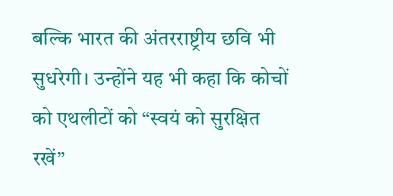बल्कि भारत की अंतरराष्ट्रीय छवि भी सुधरेगी। उन्होंने यह भी कहा कि कोचों को एथलीटों को “स्वयं को सुरक्षित रखें”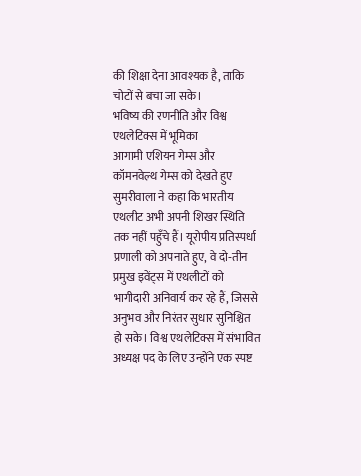की शिक्षा देना आवश्यक है, ताकि चोटों से बचा जा सके।
भविष्य की रणनीति और विश्व एथलेटिक्स में भूमिका
आगामी एशियन गेम्स और कॉमनवेल्थ गेम्स को देखते हुए सुमरीवाला ने कहा कि भारतीय एथलीट अभी अपनी शिखर स्थिति तक नहीं पहुँचे हैं। यूरोपीय प्रतिस्पर्धा प्रणाली को अपनाते हुए, वे दो‑तीन प्रमुख इवेंट्स में एथलीटों को भागीदारी अनिवार्य कर रहे हैं, जिससे अनुभव और निरंतर सुधार सुनिश्चित हो सके। विश्व एथलेटिक्स में संभावित अध्यक्ष पद के लिए उन्होंने एक स्पष्ट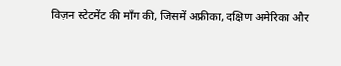विज़न स्टेटमेंट की माँग की, जिसमें अफ्रीका, दक्षिण अमेरिका और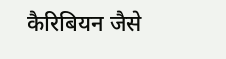कैरिबियन जैसे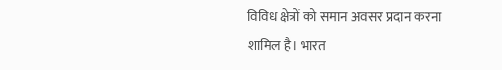विविध क्षेत्रों को समान अवसर प्रदान करना शामिल है। भारत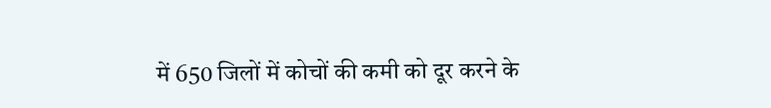में 650 जिलों में कोचों की कमी को दूर करने के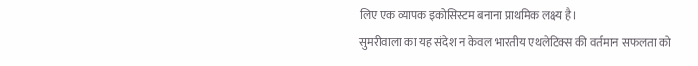लिए एक व्यापक इकोसिस्टम बनाना प्राथमिक लक्ष्य है।
सुमरीवाला का यह संदेश न केवल भारतीय एथलेटिक्स की वर्तमान सफलता को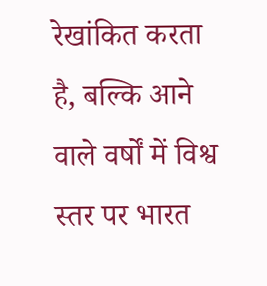रेखांकित करता है, बल्कि आने वाले वर्षों में विश्व स्तर पर भारत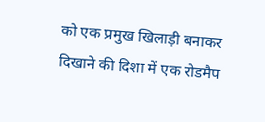को एक प्रमुख खिलाड़ी बनाकर दिखाने की दिशा में एक रोडमैप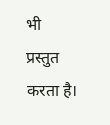भी प्रस्तुत करता है।